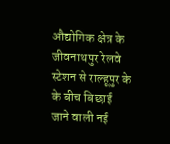औद्योगिक क्षेत्र के जीवनाथपुर रेलवे स्टेशन से राल्हूपुर के के बीच बिछाई
जाने वाली नई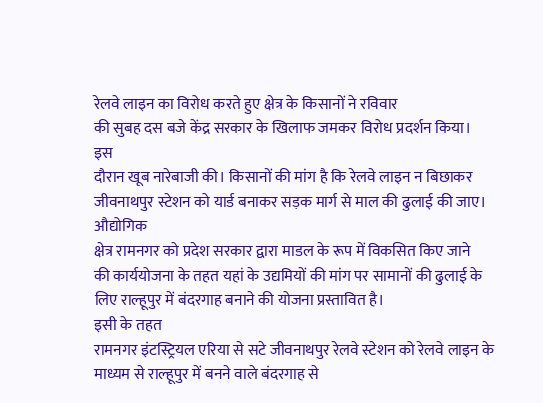रेलवे लाइन का विरोध करते हुए क्षेत्र के किसानों ने रविवार
की सुबह दस बजे केंद्र सरकार के खिलाफ जमकर विरोध प्रदर्शन किया।
इस
दौरान खूब नारेबाजी की। किसानों की मांग है कि रेलवे लाइन न बिछाकर
जीवनाथपुर स्टेशन को यार्ड बनाकर सड़क मार्ग से माल की ढुलाई की जाए।
औद्योगिक
क्षेत्र रामनगर को प्रदेश सरकार द्वारा माडल के रूप में विकसित किए जाने
की कार्ययोजना के तहत यहां के उद्यमियों की मांग पर सामानों की ढुलाई के
लिए राल्हूपुर में बंदरगाह बनाने की योजना प्रस्तावित है।
इसी के तहत
रामनगर इंटस्ट्रियल एरिया से सटे जीवनाथपुर रेलवे स्टेशन को रेलवे लाइन के
माध्यम से राल्हूपुर में बनने वाले बंदरगाह से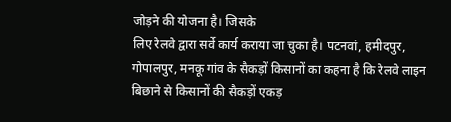जोड़ने की योजना है। जिसके
लिए रेलवे द्वारा सर्वे कार्य कराया जा चुका है। पटनवां, हमीदपुर,
गोपालपुर, मनकू गांव के सैकड़ों किसानों का कहना है कि रेलवे लाइन
बिछाने से किसानों की सैकड़ों एकड़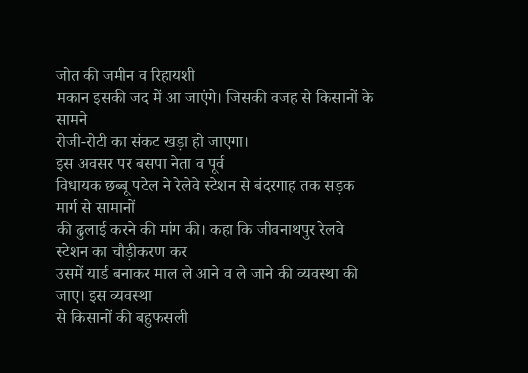जोत की जमीन व रिहायशी
मकान इसकी जद में आ जाएंगे। जिसकी वजह से किसानों के सामने
रोजी-रोटी का संकट खड़ा हो जाएगा।
इस अवसर पर बसपा नेता व पूर्व
विधायक छब्बू पटेल ने रेलेवे स्टेशन से बंदरगाह तक सड़क मार्ग से सामानों
की ढुलाई करने की मांग की। कहा कि जीवनाथपुर रेलवे स्टेशन का चौड़ीकरण कर
उसमें यार्ड बनाकर माल ले आने व ले जाने की व्यवस्था की जाए। इस व्यवस्था
से किसानों की बहुफसली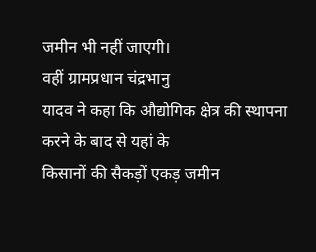जमीन भी नहीं जाएगी।
वहीं ग्रामप्रधान चंद्रभानु
यादव ने कहा कि औद्योगिक क्षेत्र की स्थापना करने के बाद से यहां के
किसानों की सैकड़ों एकड़ जमीन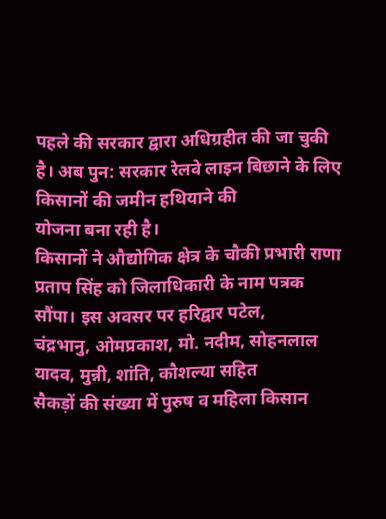पहले की सरकार द्वारा अधिग्रहीत की जा चुकी
है। अब पुन: सरकार रेलवे लाइन बिछाने के लिए किसानों की जमीन हथियाने की
योजना बना रही है।
किसानों ने औद्योगिक क्षेत्र के चौकी प्रभारी राणा
प्रताप सिंह को जिलाधिकारी के नाम पत्रक सौंपा। इस अवसर पर हरिद्वार पटेल,
चंद्रभानु, ओमप्रकाश, मो. नदीम, सोहनलाल यादव, मुन्नी, शांति, कौशल्या सहित
सैकड़ों की संख्या में पुरुष व महिला किसान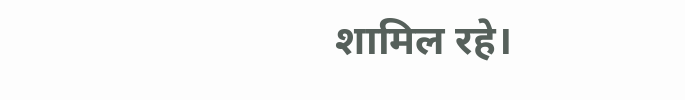शामिल रहे।